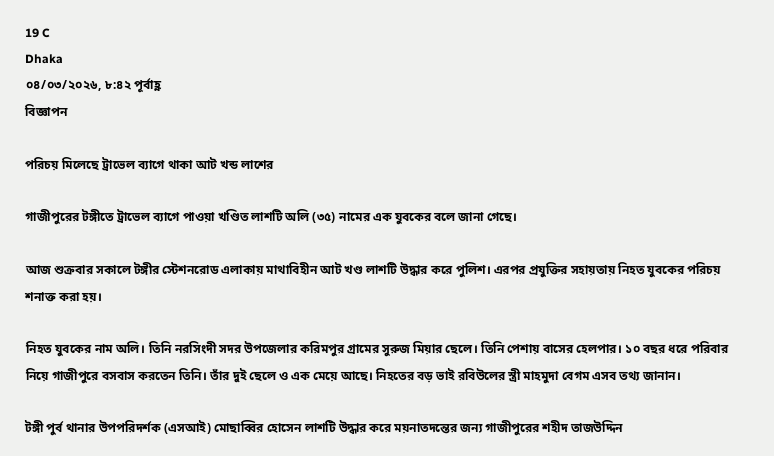19 C
Dhaka
০৪/০৩/২০২৬, ৮:৪২ পূর্বাহ্ণ
বিজ্ঞাপন

পরিচয় মিলেছে ট্রাভেল ব্যাগে থাকা আট খন্ড লাশের

গাজীপুরের টঙ্গীতে ট্রাভেল ব্যাগে পাওয়া খণ্ডিত লাশটি অলি (৩৫) নামের এক যুবকের বলে জানা গেছে।

আজ শুক্রবার সকালে টঙ্গীর স্টেশনরোড এলাকায় মাথাবিহীন আট খণ্ড লাশটি উদ্ধার করে পুলিশ। এরপর প্রযুক্তির সহায়তায় নিহত যুবকের পরিচয় শনাক্ত করা হয়।

নিহত যুবকের নাম অলি। তিনি নরসিংদী সদর উপজেলার করিমপুর গ্রামের সুরুজ মিয়ার ছেলে। তিনি পেশায় বাসের হেলপার। ১০ বছর ধরে পরিবার নিয়ে গাজীপুরে বসবাস করতেন তিনি। তাঁর দুই ছেলে ও এক মেয়ে আছে। নিহতের বড় ভাই রবিউলের স্ত্রী মাহমুদা বেগম এসব তথ্য জানান।

টঙ্গী পুর্ব থানার উপপরিদর্শক (এসআই) মোছাব্বির হোসেন লাশটি উদ্ধার করে ময়নাতদন্তের জন্য গাজীপুরের শহীদ তাজউদ্দিন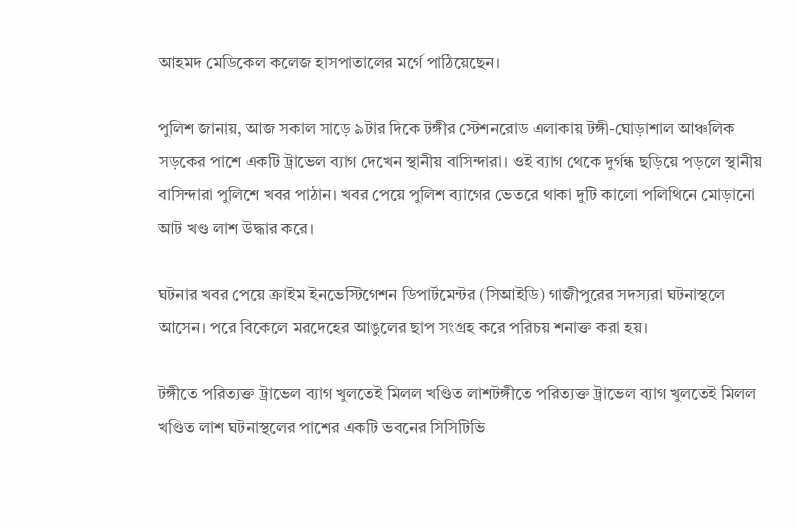আহমদ মেডিকেল কলেজ হাসপাতালের মর্গে পাঠিয়েছেন।

পুলিশ জানায়, আজ সকাল সাড়ে ৯টার দিকে টঙ্গীর স্টেশনরোড এলাকায় টঙ্গী-ঘোড়াশাল আঞ্চলিক সড়কের পাশে একটি ট্রাভেল ব্যাগ দেখেন স্থানীয় বাসিন্দারা। ওই ব্যাগ থেকে দুর্গন্ধ ছড়িয়ে পড়লে স্থানীয় বাসিন্দারা পুলিশে খবর পাঠান। খবর পেয়ে পুলিশ ব্যাগের ভেতরে থাকা দুটি কালো পলিথিনে মোড়ানো আট খণ্ড লাশ উদ্ধার করে।

ঘটনার খবর পেয়ে ক্রাইম ইনভেস্টিগেশন ডিপার্টমেন্টর (সিআইডি) গাজীপুরের সদস্যরা ঘটনাস্থলে আসেন। পরে বিকেলে মরদেহের আঙুলের ছাপ সংগ্রহ করে পরিচয় শনাক্ত করা হয়।

টঙ্গীতে পরিত্যক্ত ট্রাভেল ব্যাগ খুলতেই মিলল খণ্ডিত লাশটঙ্গীতে পরিত্যক্ত ট্রাভেল ব্যাগ খুলতেই মিলল খণ্ডিত লাশ ঘটনাস্থলের পাশের একটি ভবনের সিসিটিভি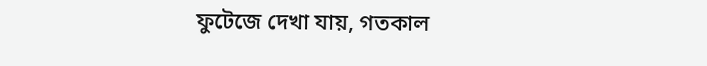ফুটেজে দেখা যায়, গতকাল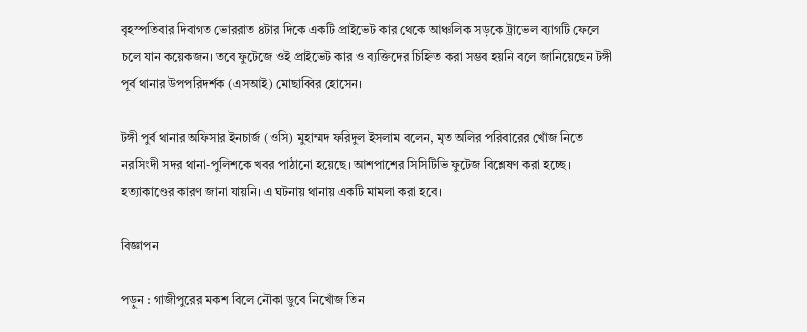বৃহস্পতিবার দিবাগত ভোররাত ৪টার দিকে একটি প্রাইভেট কার থেকে আঞ্চলিক সড়কে ট্রাভেল ব্যাগটি ফেলে চলে যান কয়েকজন। তবে ফুটেজে ওই প্রাইভেট কার ও ব্যক্তিদের চিহ্নিত করা সম্ভব হয়নি বলে জানিয়েছেন টঙ্গী পূর্ব থানার উপপরিদর্শক (এসআই) মোছাব্বির হোসেন।

টঙ্গী পুর্ব থানার অফিসার ইনচার্জ (ওসি) মুহাম্মদ ফরিদুল ইসলাম বলেন, মৃত অলির পরিবারের খোঁজ নিতে নরসিংদী সদর থানা-পুলিশকে খবর পাঠানো হয়েছে। আশপাশের সিসিটিভি ফুটেজ বিশ্লেষণ করা হচ্ছে। হত্যাকাণ্ডের কারণ জানা যায়নি। এ ঘটনায় থানায় একটি মামলা করা হবে।

বিজ্ঞাপন

পড়ুন : গাজীপুরের মকশ বিলে নৌকা ডুবে নিখোঁজ তিন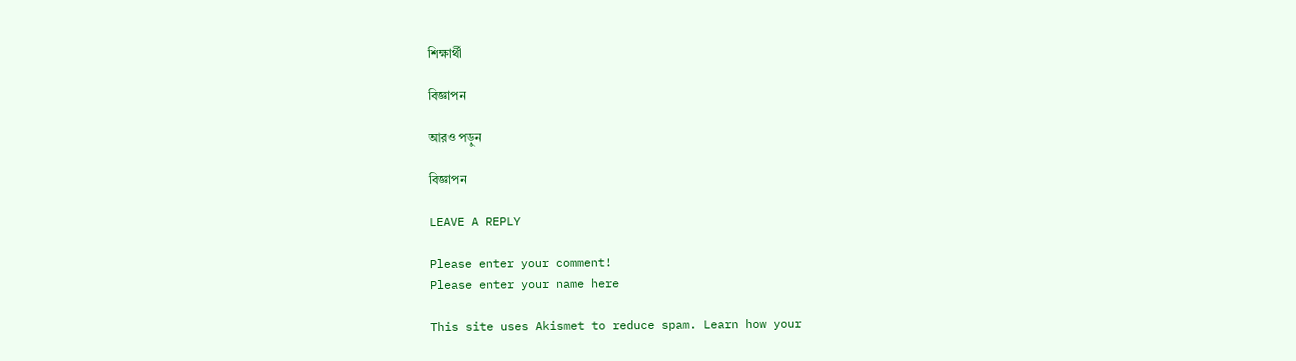শিক্ষার্থী

বিজ্ঞাপন

আরও পড়ুন

বিজ্ঞাপন

LEAVE A REPLY

Please enter your comment!
Please enter your name here

This site uses Akismet to reduce spam. Learn how your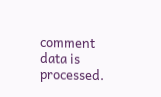comment data is processed.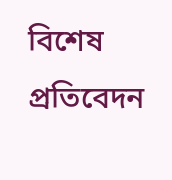বিশেষ প্রতিবেদন